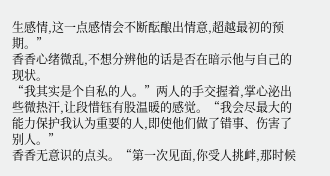生感情,这一点感情会不断酝酿出情意,超越最初的预期。”
香香心绪微乱,不想分辨他的话是否在暗示他与自己的现状。
“我其实是个自私的人。”两人的手交握着,掌心泌出些微热汗,让段惜钰有股温暖的感觉。“我会尽最大的能力保护我认为重要的人,即使他们做了错事、伤害了别人。”
香香无意识的点头。“第一次见面,你受人挑衅,那时候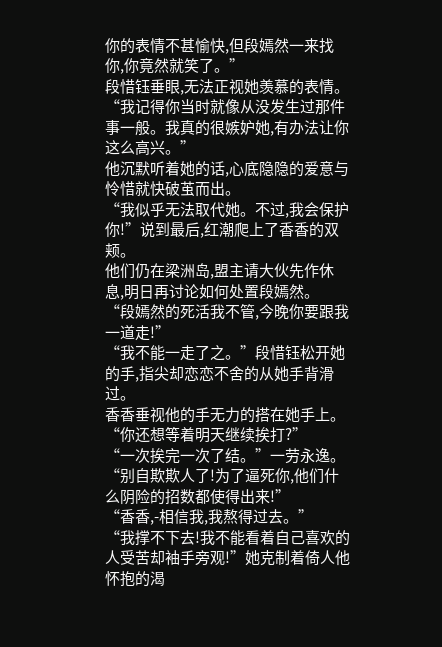你的表情不甚愉快,但段嫣然一来找你,你竟然就笑了。”
段惜钰垂眼,无法正视她羡慕的表情。
“我记得你当时就像从没发生过那件事一般。我真的很嫉妒她,有办法让你这么高兴。”
他沉默听着她的话,心底隐隐的爱意与怜惜就快破茧而出。
“我似乎无法取代她。不过,我会保护你!”说到最后,红潮爬上了香香的双颊。
他们仍在梁洲岛,盟主请大伙先作休息,明日再讨论如何处置段嫣然。
“段嫣然的死活我不管,今晚你要跟我一道走!”
“我不能一走了之。”段惜钰松开她的手,指尖却恋恋不舍的从她手背滑过。
香香垂视他的手无力的搭在她手上。“你还想等着明天继续挨打?”
“一次挨完一次了结。”一劳永逸。
“别自欺欺人了!为了逼死你,他们什么阴险的招数都使得出来!”
“香香,-相信我,我熬得过去。”
“我撑不下去!我不能看着自己喜欢的人受苦却袖手旁观!”她克制着倚人他怀抱的渴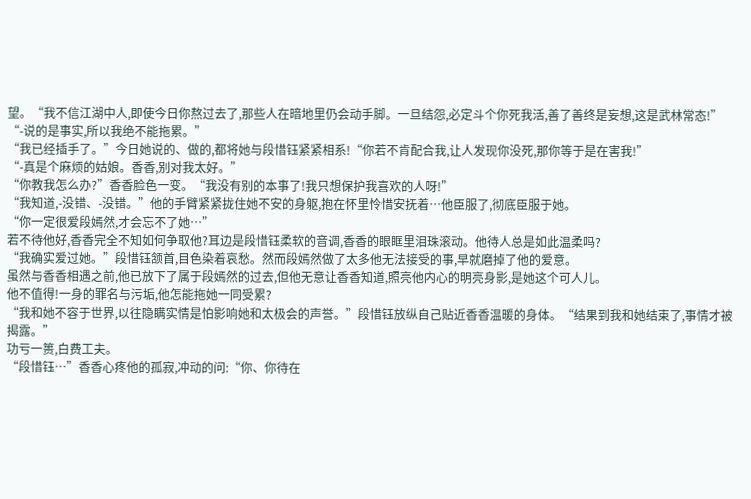望。“我不信江湖中人,即使今日你熬过去了,那些人在暗地里仍会动手脚。一旦结怨,必定斗个你死我活,善了善终是妄想,这是武林常态!”
“-说的是事实,所以我绝不能拖累。”
“我已经插手了。”今日她说的、做的,都将她与段惜钰紧紧相系!“你若不肯配合我,让人发现你没死,那你等于是在害我!”
“-真是个麻烦的姑娘。香香,别对我太好。”
“你教我怎么办?”香香脸色一变。“我没有别的本事了!我只想保护我喜欢的人呀!”
“我知道,-没错、-没错。”他的手臂紧紧拢住她不安的身躯,抱在怀里怜惜安抚着…他臣服了,彻底臣服于她。
“你一定很爱段嫣然,才会忘不了她…”
若不待他好,香香完全不知如何争取他?耳边是段惜钰柔软的音调,香香的眼眶里泪珠滚动。他待人总是如此温柔吗?
“我确实爱过她。”段惜钰颔首,目色染着哀愁。然而段嫣然做了太多他无法接受的事,早就磨掉了他的爱意。
虽然与香香相遇之前,他已放下了属于段嫣然的过去,但他无意让香香知道,照亮他内心的明亮身影,是她这个可人儿。
他不值得!一身的罪名与污垢,他怎能拖她一同受累?
“我和她不容于世界,以往隐瞒实情是怕影响她和太极会的声誉。”段惜钰放纵自己贴近香香温暖的身体。“结果到我和她结束了,事情才被揭露。”
功亏一篑,白费工夫。
“段惜钰…”香香心疼他的孤寂,冲动的问:“你、你待在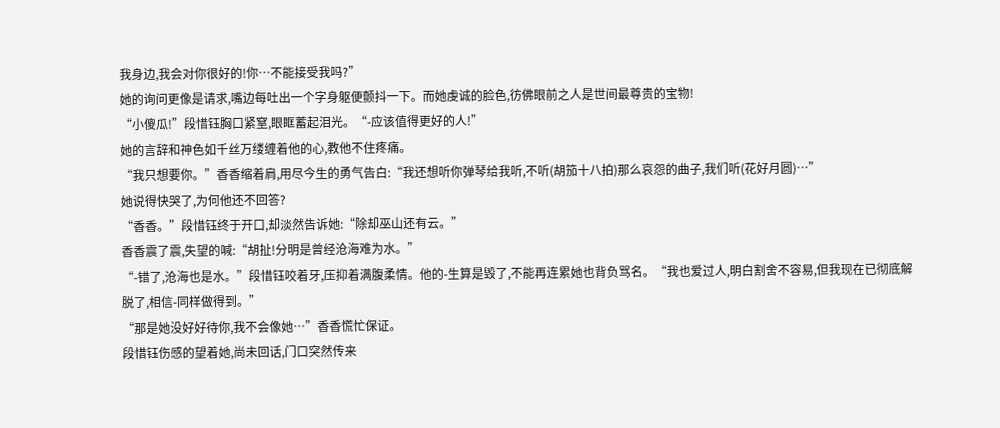我身边,我会对你很好的!你…不能接受我吗?”
她的询问更像是请求,嘴边每吐出一个字身躯便颤抖一下。而她虔诚的脸色,彷佛眼前之人是世间最尊贵的宝物!
“小傻瓜!”段惜钰胸口紧窒,眼眶蓄起泪光。“-应该值得更好的人!”
她的言辞和神色如千丝万缕缠着他的心,教他不住疼痛。
“我只想要你。”香香缩着肩,用尽今生的勇气告白:“我还想听你弹琴给我听,不听(胡笳十八拍)那么哀怨的曲子,我们听(花好月圆)…”
她说得快哭了,为何他还不回答?
“香香。”段惜钰终于开口,却淡然告诉她:“除却巫山还有云。”
香香震了震,失望的喊:“胡扯!分明是曾经沧海难为水。”
“-错了,沧海也是水。”段惜钰咬着牙,压抑着满腹柔情。他的-生算是毁了,不能再连累她也背负骂名。“我也爱过人,明白割舍不容易,但我现在已彻底解脱了,相信-同样做得到。”
“那是她没好好待你,我不会像她…”香香慌忙保证。
段惜钰伤感的望着她,尚未回话,门口突然传来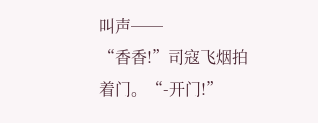叫声──
“香香!”司寇飞烟拍着门。“-开门!”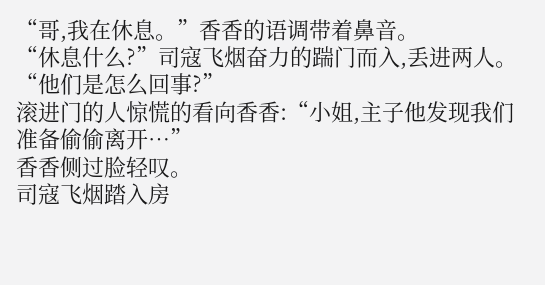“哥,我在休息。”香香的语调带着鼻音。
“休息什么?”司寇飞烟奋力的踹门而入,丢进两人。“他们是怎么回事?”
滚进门的人惊慌的看向香香:“小姐,主子他发现我们准备偷偷离开…”
香香侧过脸轻叹。
司寇飞烟踏入房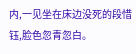内,一见坐在床边没死的段惜钰,脸色忽青忽白。